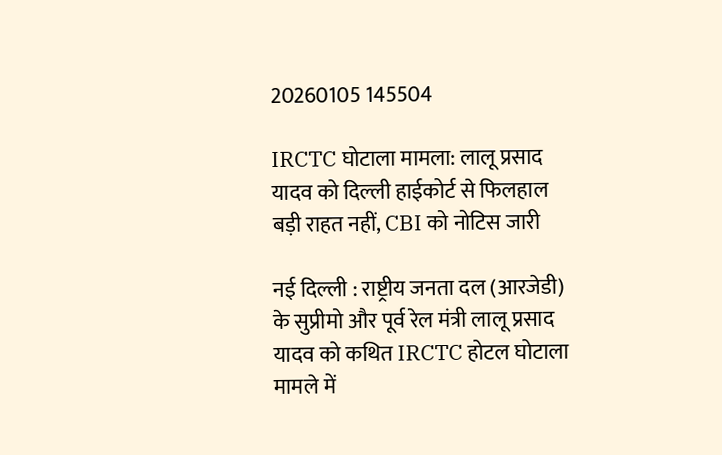20260105 145504

IRCTC घोटाला मामला: लालू प्रसाद यादव को दिल्ली हाईकोर्ट से फिलहाल बड़ी राहत नहीं, CBI को नोटिस जारी

नई दिल्ली : राष्ट्रीय जनता दल (आरजेडी) के सुप्रीमो और पूर्व रेल मंत्री लालू प्रसाद यादव को कथित IRCTC होटल घोटाला मामले में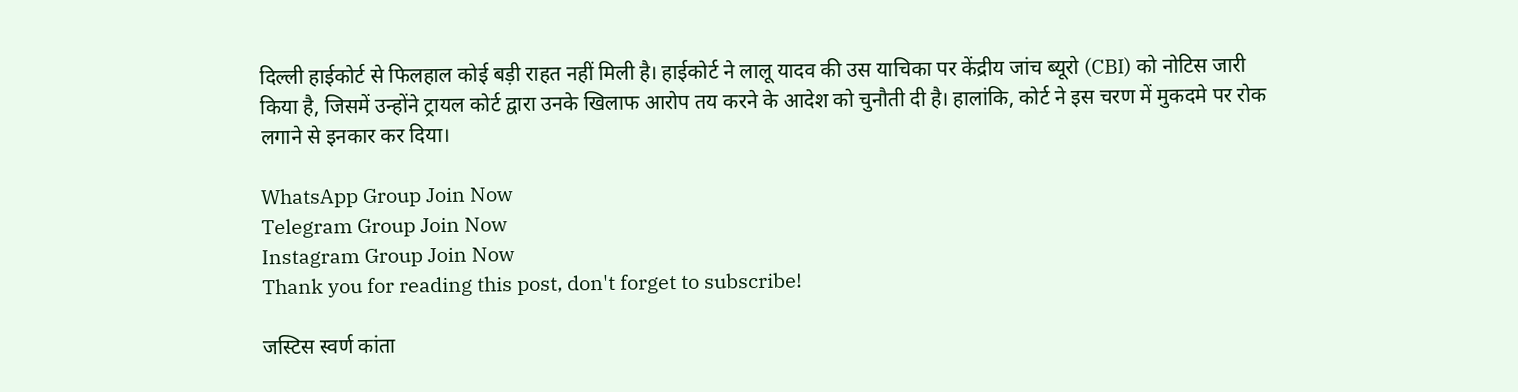दिल्ली हाईकोर्ट से फिलहाल कोई बड़ी राहत नहीं मिली है। हाईकोर्ट ने लालू यादव की उस याचिका पर केंद्रीय जांच ब्यूरो (CBI) को नोटिस जारी किया है, जिसमें उन्होंने ट्रायल कोर्ट द्वारा उनके खिलाफ आरोप तय करने के आदेश को चुनौती दी है। हालांकि, कोर्ट ने इस चरण में मुकदमे पर रोक लगाने से इनकार कर दिया।

WhatsApp Group Join Now
Telegram Group Join Now
Instagram Group Join Now
Thank you for reading this post, don't forget to subscribe!

जस्टिस स्वर्ण कांता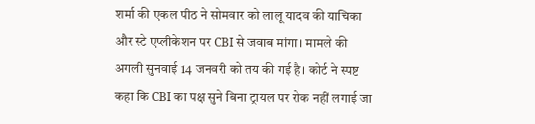शर्मा की एकल पीठ ने सोमवार को लालू यादव की याचिका और स्टे एप्लीकेशन पर CBI से जवाब मांगा। मामले की अगली सुनवाई 14 जनवरी को तय की गई है। कोर्ट ने स्पष्ट कहा कि CBI का पक्ष सुने बिना ट्रायल पर रोक नहीं लगाई जा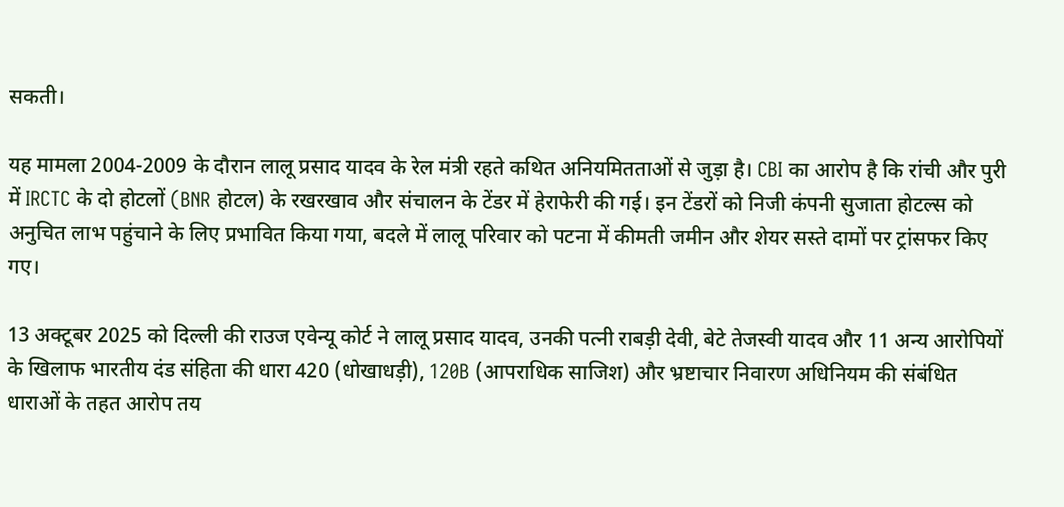सकती।

यह मामला 2004-2009 के दौरान लालू प्रसाद यादव के रेल मंत्री रहते कथित अनियमितताओं से जुड़ा है। CBI का आरोप है कि रांची और पुरी में IRCTC के दो होटलों (BNR होटल) के रखरखाव और संचालन के टेंडर में हेराफेरी की गई। इन टेंडरों को निजी कंपनी सुजाता होटल्स को अनुचित लाभ पहुंचाने के लिए प्रभावित किया गया, बदले में लालू परिवार को पटना में कीमती जमीन और शेयर सस्ते दामों पर ट्रांसफर किए गए।

13 अक्टूबर 2025 को दिल्ली की राउज एवेन्यू कोर्ट ने लालू प्रसाद यादव, उनकी पत्नी राबड़ी देवी, बेटे तेजस्वी यादव और 11 अन्य आरोपियों के खिलाफ भारतीय दंड संहिता की धारा 420 (धोखाधड़ी), 120B (आपराधिक साजिश) और भ्रष्टाचार निवारण अधिनियम की संबंधित धाराओं के तहत आरोप तय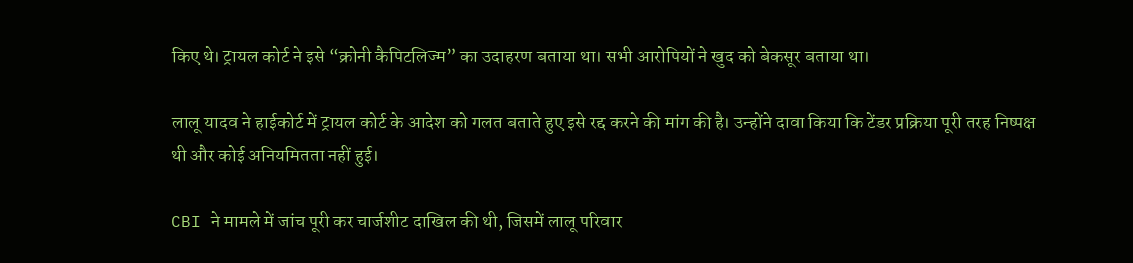किए थे। ट्रायल कोर्ट ने इसे “क्रोनी कैपिटलिज्म” का उदाहरण बताया था। सभी आरोपियों ने खुद को बेकसूर बताया था।

लालू यादव ने हाईकोर्ट में ट्रायल कोर्ट के आदेश को गलत बताते हुए इसे रद्द करने की मांग की है। उन्होंने दावा किया कि टेंडर प्रक्रिया पूरी तरह निष्पक्ष थी और कोई अनियमितता नहीं हुई।

CBI ने मामले में जांच पूरी कर चार्जशीट दाखिल की थी, जिसमें लालू परिवार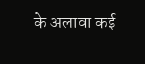के अलावा कई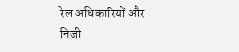रेल अधिकारियों और निजी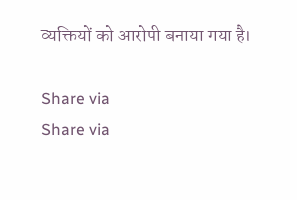व्यक्तियों को आरोपी बनाया गया है।

Share via
Share via